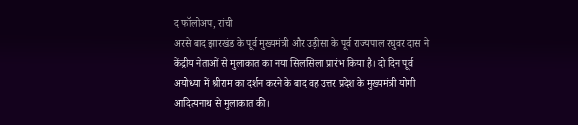द फॉलोअप, रांची
अरसे बाद झारखंड के पूर्व मुख्यमंत्री और उड़ीसा के पूर्व राज्यपाल रघुवर दास ने केंद्रीय नेताओं से मुलाकात का नया सिलसिला प्रारंभ किया है। दो दिन पूर्व अयोध्या में श्रीराम का दर्शन करने के बाद वह उत्तर प्रदेश के मुख्यमंत्री योगी आदित्यनाथ से मुलाकात की।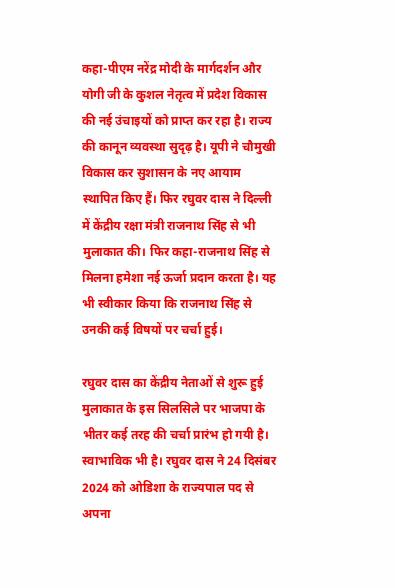कहा-पीएम नरेंद्र मोदी के मार्गदर्शन और योगी जी के कुशल नेतृत्व में प्रदेश विकास की नई उंचाइयों को प्राप्त कर रहा है। राज्य की कानून व्यवस्था सुदृढ़ है। यूपी ने चौमुखी विकास कर सुशासन के नए आयाम स्थापित किए हैं। फिर रघुवर दास ने दिल्ली में केंद्रीय रक्षा मंत्री राजनाथ सिंह से भी मुलाकात की। फिर कहा-राजनाथ सिंह से मिलना हमेशा नई ऊर्जा प्रदान करता है। यह भी स्वीकार किया कि राजनाथ सिंह से उनकी कई विषयों पर चर्चा हुई।

रघुवर दास का केंद्रीय नेताओं से शुरू हुई मुलाकात के इस सिलसिले पर भाजपा के भीतर कई तरह की चर्चा प्रारंभ हो गयी है। स्वाभाविक भी है। रघुवर दास ने 24 दिसंबर 2024 को ओडिशा के राज्यपाल पद से अपना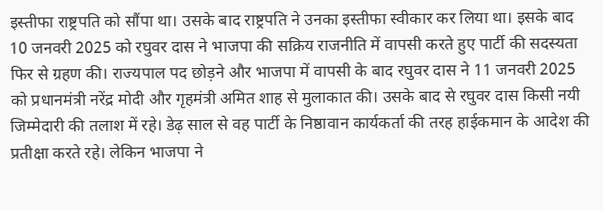इस्तीफा राष्ट्रपति को सौंपा था। उसके बाद राष्ट्रपति ने उनका इस्तीफा स्वीकार कर लिया था। इसके बाद 10 जनवरी 2025 को रघुवर दास ने भाजपा की सक्रिय राजनीति में वापसी करते हुए पार्टी की सदस्यता फिर से ग्रहण की। राज्यपाल पद छोड़ने और भाजपा में वापसी के बाद रघुवर दास ने 11 जनवरी 2025 को प्रधानमंत्री नरेंद्र मोदी और गृहमंत्री अमित शाह से मुलाकात की। उसके बाद से रघुवर दास किसी नयी जिम्मेदारी की तलाश में रहे। डेढ़ साल से वह पार्टी के निष्ठावान कार्यकर्ता की तरह हाईकमान के आदेश की प्रतीक्षा करते रहे। लेकिन भाजपा ने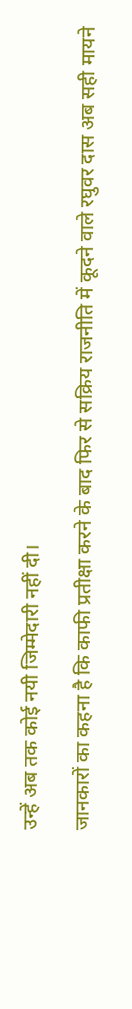उन्हें अब तक कोई नयी जिम्मेदारी नहीं दी।

जानकारों का कहना है कि काफी प्रतीक्षा करने के बाद फिर से सक्रिय राजनीति में कूदने वाले रघुवर दास अब सही मायने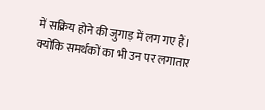में सक्रिय होने की जुगाड़ में लग गए हैं। क्योंकि समर्थकों का भी उन पर लगातार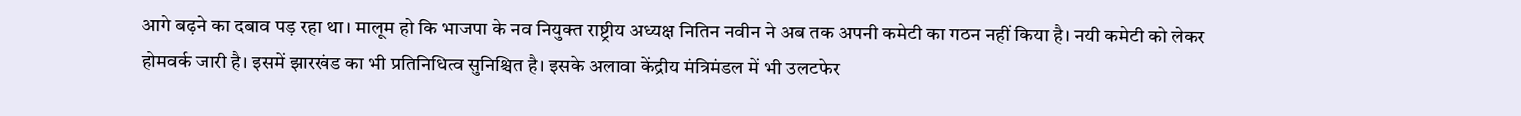आगे बढ़ने का दबाव पड़ रहा था। मालूम हो कि भाजपा के नव नियुक्त राष्ट्रीय अध्यक्ष नितिन नवीन ने अब तक अपनी कमेटी का गठन नहीं किया है। नयी कमेटी को लेकर होमवर्क जारी है। इसमें झारखंड का भी प्रतिनिधित्व सुनिश्चित है। इसके अलावा केंद्रीय मंत्रिमंडल में भी उलटफेर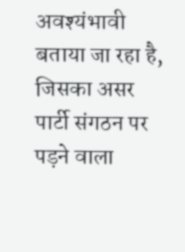अवश्यंभावी बताया जा रहा है, जिसका असर पार्टी संगठन पर पड़ने वाला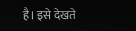है। इसे देखते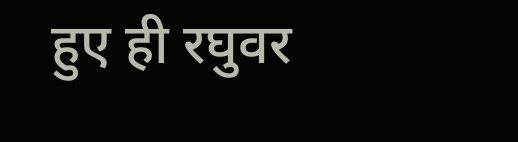हुए ही रघुवर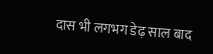दास भी लगभग डेढ़ साल बाद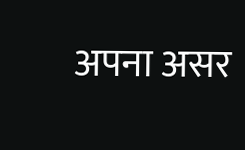अपना असर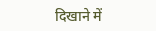दिखाने में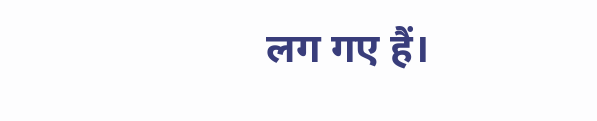लग गए हैं।